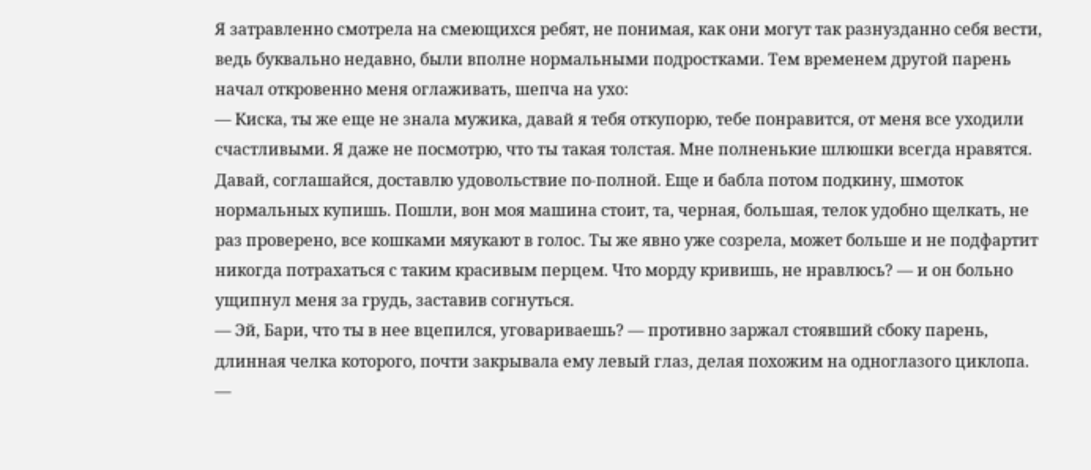Я затравленно смотрела на смеющихся ребят, не понимая, как они могут так разнузданно себя вести, ведь буквально недавно, были вполне нормальными подростками. Тем временем другой парень начал откровенно меня оглаживать, шепча на ухо:
— Киска, ты же еще не знала мужика, давай я тебя откупорю, тебе понравится, от меня все уходили счастливыми. Я даже не посмотрю, что ты такая толстая. Мне полненькие шлюшки всегда нравятся. Давай, соглашайся, доставлю удовольствие по-полной. Еще и бабла потом подкину, шмоток нормальных купишь. Пошли, вон моя машина стоит, та, черная, большая, телок удобно щелкать, не раз проверено, все кошками мяукают в голос. Ты же явно уже созрела, может больше и не подфартит никогда потрахаться с таким красивым перцем. Что морду кривишь, не нравлюсь? — и он больно ущипнул меня за грудь, заставив согнуться.
— Эй, Бари, что ты в нее вцепился, уговариваешь? — противно заржал стоявший сбоку парень, длинная челка которого, почти закрывала ему левый глаз, делая похожим на одноглазого циклопа.
—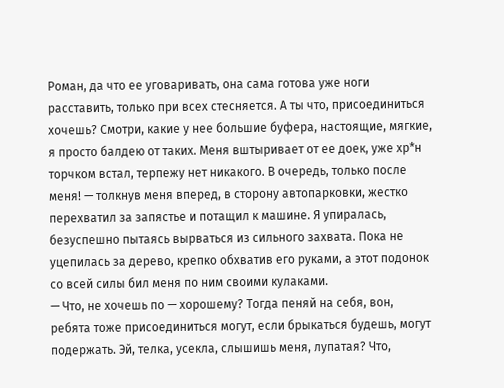Роман, да что ее уговаривать, она сама готова уже ноги расставить, только при всех стесняется. А ты что, присоединиться хочешь? Смотри, какие у нее большие буфера, настоящие, мягкие, я просто балдею от таких. Меня вштыривает от ее доек, уже хр*н торчком встал, терпежу нет никакого. В очередь, только после меня! — толкнув меня вперед, в сторону автопарковки, жестко перехватил за запястье и потащил к машине. Я упиралась, безуспешно пытаясь вырваться из сильного захвата. Пока не уцепилась за дерево, крепко обхватив его руками, а этот подонок со всей силы бил меня по ним своими кулаками.
— Что, не хочешь по — хорошему? Тогда пеняй на себя, вон, ребята тоже присоединиться могут, если брыкаться будешь, могут подержать. Эй, телка, усекла, слышишь меня, лупатая? Что,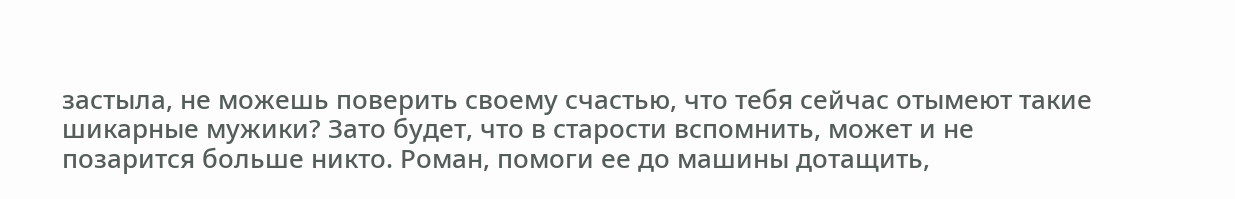застыла, не можешь поверить своему счастью, что тебя сейчас отымеют такие шикарные мужики? Зато будет, что в старости вспомнить, может и не позарится больше никто. Роман, помоги ее до машины дотащить,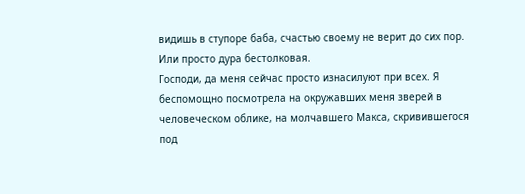видишь в ступоре баба, счастью своему не верит до сих пор. Или просто дура бестолковая.
Господи, да меня сейчас просто изнасилуют при всех. Я беспомощно посмотрела на окружавших меня зверей в человеческом облике, на молчавшего Макса, скривившегося под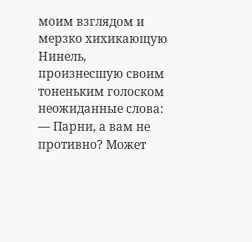моим взглядом и мерзко хихикающую Нинель, произнесшую своим тоненьким голоском неожиданные слова:
— Парни, а вам не противно? Может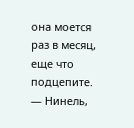она моется раз в месяц, еще что подцепите.
— Нинель,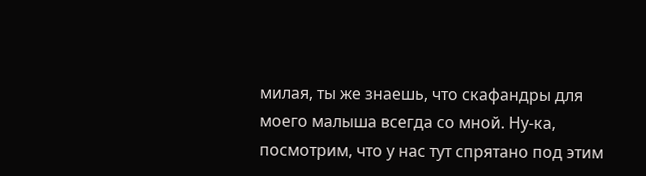милая, ты же знаешь, что скафандры для моего малыша всегда со мной. Ну-ка, посмотрим, что у нас тут спрятано под этим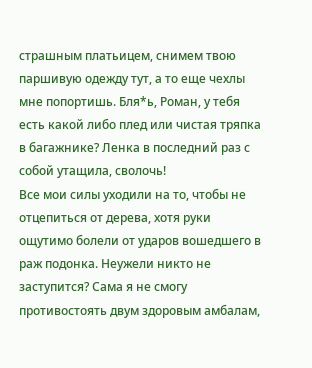страшным платьицем, снимем твою паршивую одежду тут, а то еще чехлы мне попортишь. Бля*ь, Роман, у тебя есть какой либо плед или чистая тряпка в багажнике? Ленка в последний раз с собой утащила, сволочь!
Все мои силы уходили на то, чтобы не отцепиться от дерева, хотя руки ощутимо болели от ударов вошедшего в раж подонка. Неужели никто не заступится? Сама я не смогу противостоять двум здоровым амбалам,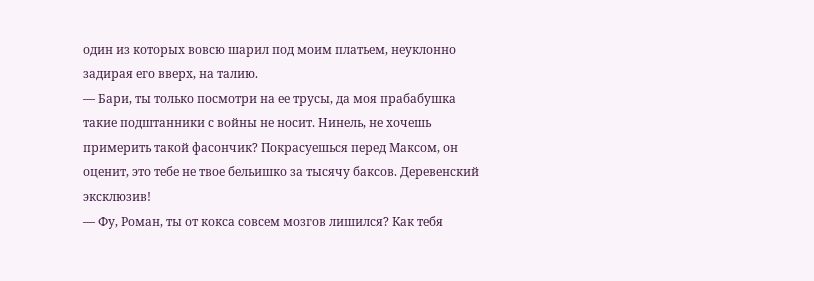один из которых вовсю шарил под моим платьем, неуклонно задирая его вверх, на талию.
— Бари, ты только посмотри на ее трусы, да моя прабабушка такие подштанники с войны не носит. Нинель, не хочешь примерить такой фасончик? Покрасуешься перед Максом, он оценит, это тебе не твое бельишко за тысячу баксов. Деревенский эксклюзив!
— Фу, Роман, ты от кокса совсем мозгов лишился? Как тебя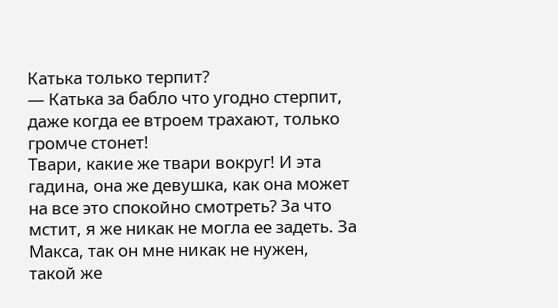Катька только терпит?
— Катька за бабло что угодно стерпит, даже когда ее втроем трахают, только громче стонет!
Твари, какие же твари вокруг! И эта гадина, она же девушка, как она может на все это спокойно смотреть? За что мстит, я же никак не могла ее задеть. За Макса, так он мне никак не нужен, такой же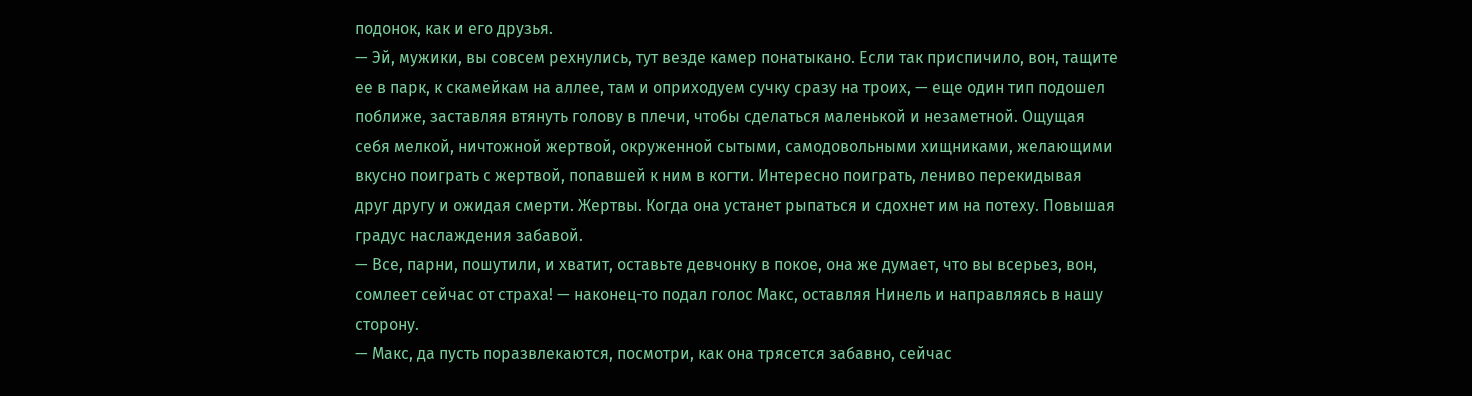подонок, как и его друзья.
— Эй, мужики, вы совсем рехнулись, тут везде камер понатыкано. Если так приспичило, вон, тащите ее в парк, к скамейкам на аллее, там и оприходуем сучку сразу на троих, — еще один тип подошел поближе, заставляя втянуть голову в плечи, чтобы сделаться маленькой и незаметной. Ощущая себя мелкой, ничтожной жертвой, окруженной сытыми, самодовольными хищниками, желающими вкусно поиграть с жертвой, попавшей к ним в когти. Интересно поиграть, лениво перекидывая друг другу и ожидая смерти. Жертвы. Когда она устанет рыпаться и сдохнет им на потеху. Повышая градус наслаждения забавой.
— Все, парни, пошутили, и хватит, оставьте девчонку в покое, она же думает, что вы всерьез, вон, сомлеет сейчас от страха! — наконец-то подал голос Макс, оставляя Нинель и направляясь в нашу сторону.
— Макс, да пусть поразвлекаются, посмотри, как она трясется забавно, сейчас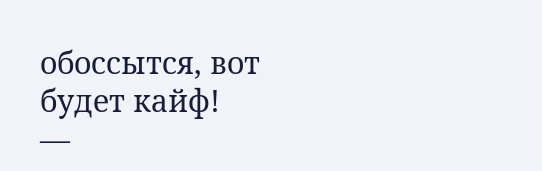обоссытся, вот будет кайф!
—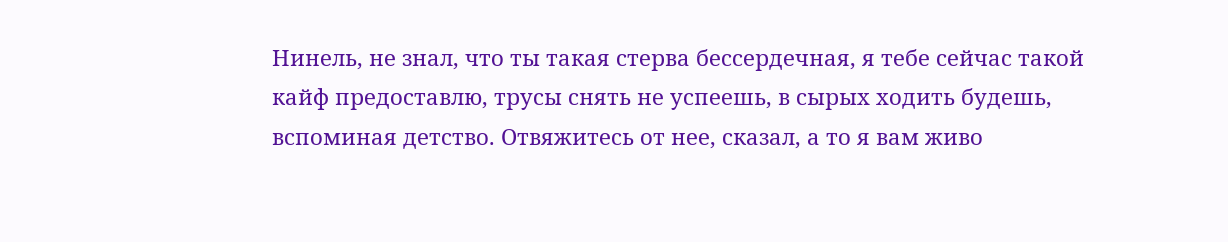Нинель, не знал, что ты такая стерва бессердечная, я тебе сейчас такой кайф предоставлю, трусы снять не успеешь, в сырых ходить будешь, вспоминая детство. Отвяжитесь от нее, сказал, а то я вам живо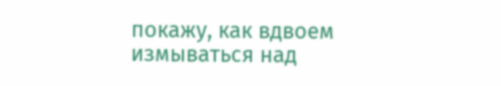покажу, как вдвоем измываться над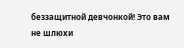беззащитной девчонкой! Это вам не шлюхи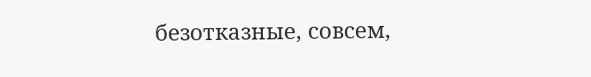безотказные, совсем,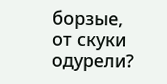борзые, от скуки одурели?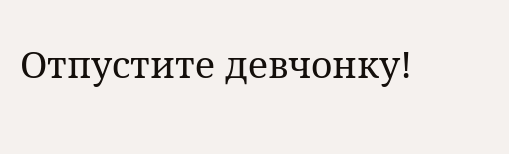Отпустите девчонку!